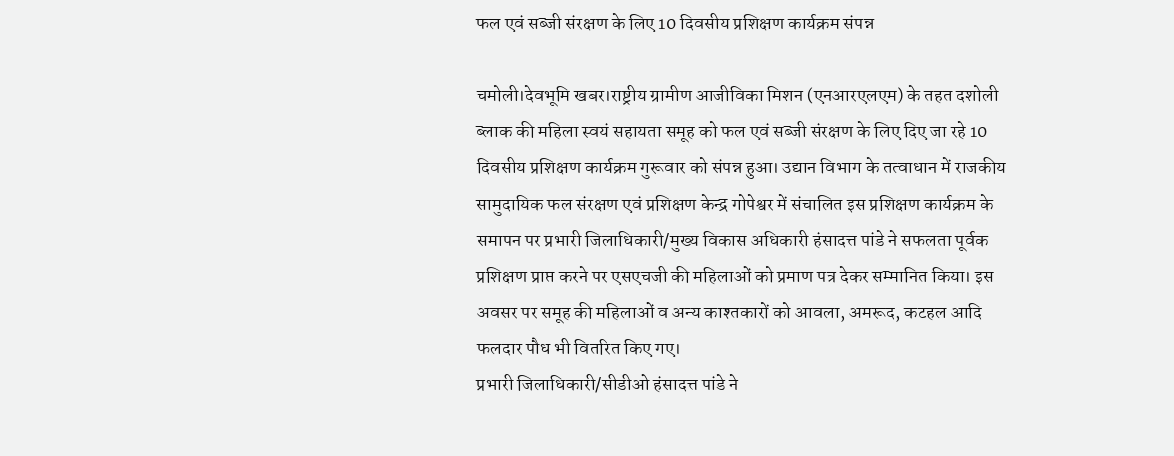फल एवं सब्जी संरक्षण के लिए 10 दिवसीय प्रशिक्षण कार्यक्रम संपन्न

चमोली।देवभूमि खबर।राष्ट्रीय ग्रामीण आजीविका मिशन (एनआरएलएम) के तहत दशोली ब्लाक की महिला स्वयं सहायता समूह को फल एवं सब्जी संरक्षण के लिए दिए जा रहे 10 दिवसीय प्रशिक्षण कार्यक्रम गुरूवार को संपन्न हुआ। उद्यान विभाग के तत्वाधान में राजकीय सामुदायिक फल संरक्षण एवं प्रशिक्षण केन्द्र गोपेश्वर में संचालित इस प्रशिक्षण कार्यक्रम के समापन पर प्रभारी जिलाधिकारी/मुख्य विकास अधिकारी हंसादत्त पांडे ने सफलता पूर्वक प्रशिक्षण प्राप्त करने पर एसएचजी की महिलाओं को प्रमाण पत्र देकर सम्मानित किया। इस अवसर पर समूह की महिलाओं व अन्य काश्तकारों को आवला, अमरूद, कटहल आदि फलदार पौध भी वितरित किए गए।
प्रभारी जिलाधिकारी/सीडीओ हंसादत्त पांडे ने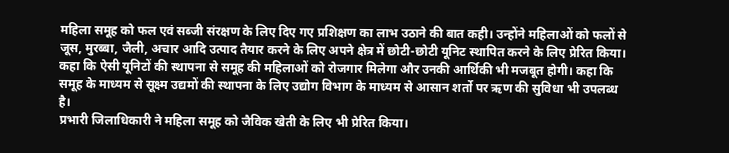महिला समूह को फल एवं सब्जी संरक्षण के लिए दिए गए प्रशिक्षण का लाभ उठाने की बात कही। उन्होंने महिलाओं को फलों से जूस, मुरब्बा, जैली, अचार आदि उत्पाद तैयार करने के लिए अपने क्षेत्र में छोटी-छोटी यूनिट स्थापित करने के लिए प्रेरित किया। कहा कि ऐसी यूनिटों की स्थापना से समूह की महिलाओं को रोजगार मिलेगा और उनकी आर्थिकी भी मजबूत होगी। कहा कि समूह के माध्यम से सूक्ष्म उद्यमों की स्थापना के लिए उद्योग विभाग के माध्यम से आसान शर्तो पर ऋण की सुविधा भी उपलब्ध है।
प्रभारी जिलाधिकारी ने महिला समूह को जैविक खेती के लिए भी प्रेरित किया।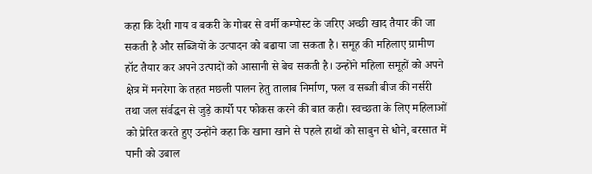कहा कि देशी गाय व बकरी के गोबर से वर्मी कम्पोस्ट के जरिए अच्छी खाद तैयार की जा सकती है और सब्जियों के उत्पादन को बढाया जा सकता है। समूह की महिलाए ग्रामीण हॉट तैयार कर अपने उत्पादों को आसानी से बेच सकती है। उन्होंने महिला समूहों को अपने क्षेत्र में मनरेगा के तहत मछली पालन हेतु तालाब निर्माण, फल व सब्जी बीज की नर्सरी तथा जल संर्वद्धन से जुड़े कार्यो पर फोकस करने की बात कही। स्वच्छता के लिए महिलाओं को प्रेरित करते हुए उन्होंने कहा कि खाना खाने से पहले हाथों को साबुन से धोने, बरसात में पानी को उबाल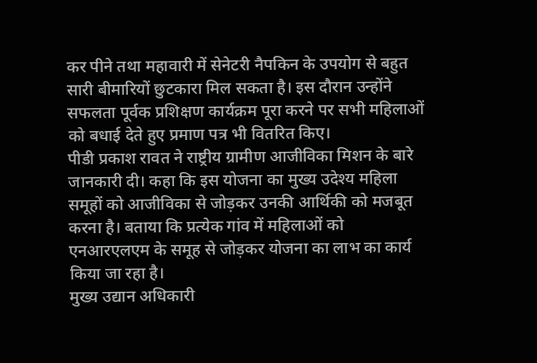कर पीने तथा महावारी में सेनेटरी नैपकिन के उपयोग से बहुत सारी बीमारियों छुटकारा मिल सकता है। इस दौरान उन्होंने सफलता पूर्वक प्रशिक्षण कार्यक्रम पूरा करने पर सभी महिलाओं को बधाई देते हुए प्रमाण पत्र भी वितरित किए।
पीडी प्रकाश रावत ने राष्ट्रीय ग्रामीण आजीविका मिशन के बारे जानकारी दी। कहा कि इस योजना का मुख्य उदेश्य महिला समूहों को आजीविका से जोड़कर उनकी आर्थिकी को मजबूत करना है। बताया कि प्रत्येक गांव में महिलाओं को एनआरएलएम के समूह से जोड़कर योजना का लाभ का कार्य किया जा रहा है।
मुख्य उद्यान अधिकारी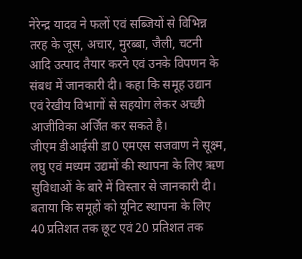नेरेन्द्र यादव ने फलों एवं सब्जियों से विभिन्न तरह के जूस, अचार, मुरब्बा, जैली, चटनी आदि उत्पाद तैयार करने एवं उनके विपणन के संबध में जानकारी दी। कहा कि समूह उद्यान एवं रेखीय विभागों से सहयोग लेकर अच्छी आजीविका अर्जित कर सकते है।
जीएम डीआईसी डा0 एमएस सजवाण ने सूक्ष्म, लघु एवं मध्यम उद्यमों की स्थापना के लिए ऋण सुविधाओं के बारे में विस्तार से जानकारी दी। बताया कि समूहों को यूनिट स्थापना के लिए 40 प्रतिशत तक छूट एवं 20 प्रतिशत तक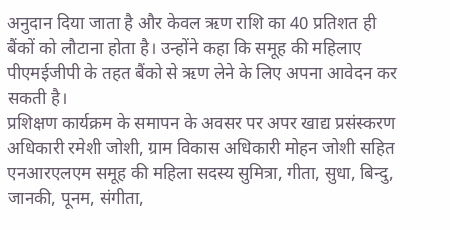अनुदान दिया जाता है और केवल ऋण राशि का 40 प्रतिशत ही बैंकों को लौटाना होता है। उन्होंने कहा कि समूह की महिलाए पीएमईजीपी के तहत बैंको से ऋण लेने के लिए अपना आवेदन कर सकती है।
प्रशिक्षण कार्यक्रम के समापन के अवसर पर अपर खाद्य प्रसंस्करण अधिकारी रमेशी जोशी, ग्राम विकास अधिकारी मोहन जोशी सहित एनआरएलएम समूह की महिला सदस्य सुमित्रा, गीता, सुधा, बिन्दु, जानकी, पूनम, संगीता,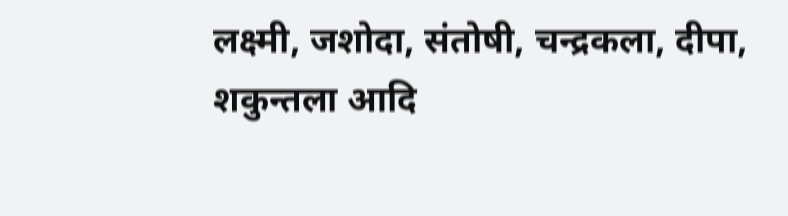लक्ष्मी, जशोदा, संतोषी, चन्द्रकला, दीपा, शकुन्तला आदि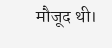मौजूद थी।